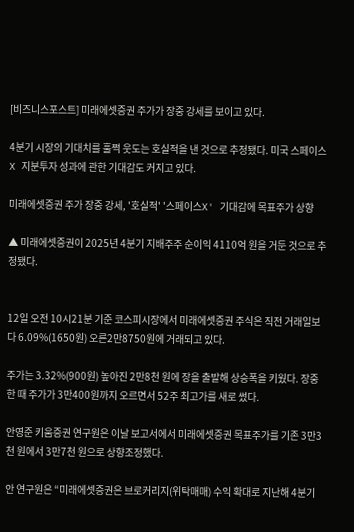[비즈니스포스트] 미래에셋증권 주가가 장중 강세를 보이고 있다.

4분기 시장의 기대치를 훌쩍 웃도는 호실적을 낸 것으로 추정됐다. 미국 스페이스X 지분투자 성과에 관한 기대감도 커지고 있다.

미래에셋증권 주가 장중 강세, '호실적' '스페이스X' 기대감에 목표주가 상향

▲ 미래에셋증권이 2025년 4분기 지배주주 순이익 4110억 원을 거둔 것으로 추정됐다.


12일 오전 10시21분 기준 코스피시장에서 미래에셋증권 주식은 직전 거래일보다 6.09%(1650원) 오른2만8750원에 거래되고 있다.

주가는 3.32%(900원) 높아진 2만8천 원에 장을 출발해 상승폭을 키웠다. 장중 한 때 주가가 3만400원까지 오르면서 52주 최고가를 새로 썼다.

안영준 키움증권 연구원은 이날 보고서에서 미래에셋증권 목표주가를 기존 3만3천 원에서 3만7천 원으로 상향조정했다.

안 연구원은 “미래에셋증권은 브로커리지(위탁매매) 수익 확대로 지난해 4분기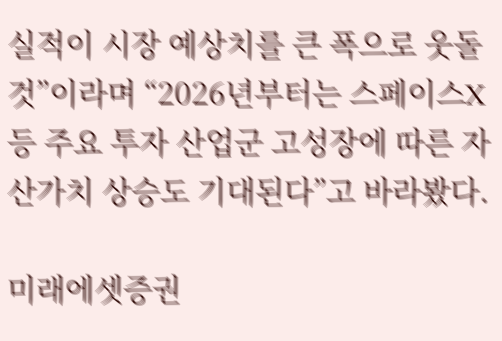실적이 시장 예상치를 큰 폭으로 웃돌 것”이라며 “2026년부터는 스페이스X 등 주요 투자 산업군 고성장에 따른 자산가치 상승도 기대된다”고 바라봤다.

미래에셋증권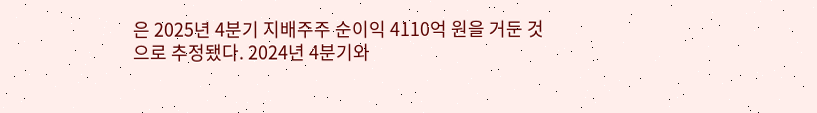은 2025년 4분기 지배주주 순이익 4110억 원을 거둔 것으로 추정됐다. 2024년 4분기와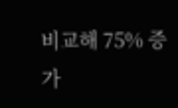비교해 75% 증가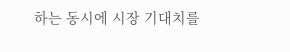하는 동시에 시장 기대치를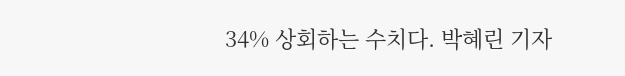34% 상회하는 수치다. 박혜린 기자